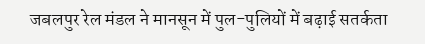जबलपुर रेल मंडल ने मानसून में पुल-पुलियों में बढ़ाई सतर्कता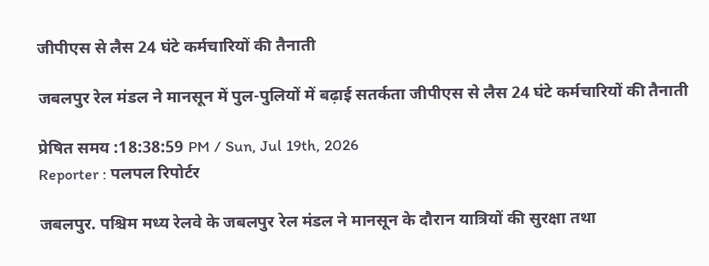जीपीएस से लैस 24 घंटे कर्मचारियों की तैनाती

जबलपुर रेल मंडल ने मानसून में पुल-पुलियों में बढ़ाई सतर्कता जीपीएस से लैस 24 घंटे कर्मचारियों की तैनाती

प्रेषित समय :18:38:59 PM / Sun, Jul 19th, 2026
Reporter : पलपल रिपोर्टर

जबलपुर. पश्चिम मध्य रेलवे के जबलपुर रेल मंडल ने मानसून के दौरान यात्रियों की सुरक्षा तथा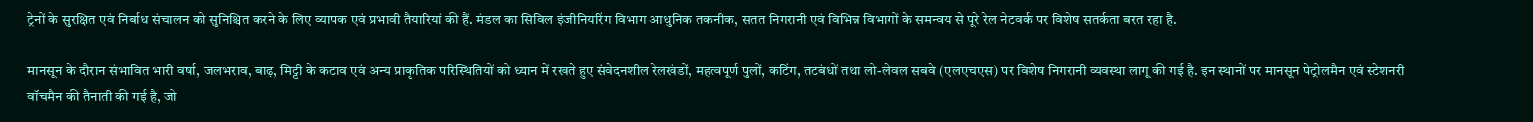ट्रेनों के सुरक्षित एवं निर्बाध संचालन को सुनिश्चित करने के लिए व्यापक एवं प्रभावी तैयारियां की हैं. मंडल का सिविल इंजीनियरिंग विभाग आधुनिक तकनीक, सतत निगरानी एवं विभिन्न विभागों के समन्वय से पूरे रेल नेटवर्क पर विशेष सतर्कता बरत रहा है.

मानसून के दौरान संभावित भारी वर्षा, जलभराव, बाढ़, मिट्टी के कटाव एवं अन्य प्राकृतिक परिस्थितियों को ध्यान में रखते हुए संवेदनशील रेलखंडों, महत्वपूर्ण पुलों, कटिंग, तटबंधों तथा लो-लेवल सबवे (एलएचएस) पर विशेष निगरानी व्यवस्था लागू की गई है. इन स्थानों पर मानसून पेट्रोलमैन एवं स्टेशनरी वॉचमैन की तैनाती की गई है, जो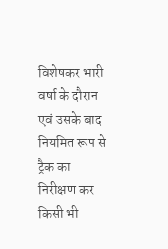विशेषकर भारी वर्षा के दौरान एवं उसके बाद नियमित रूप से ट्रैक का निरीक्षण कर किसी भी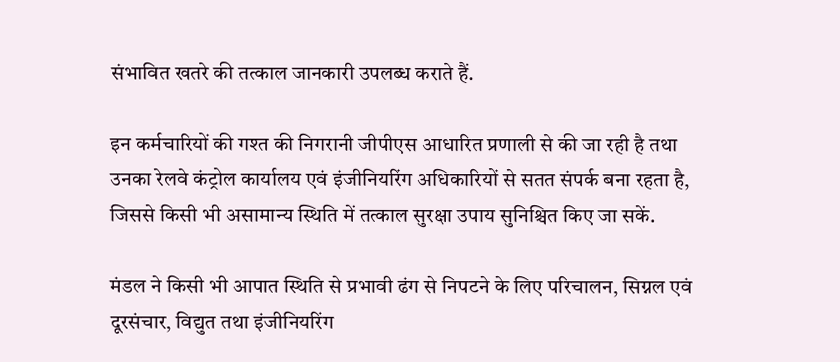संभावित खतरे की तत्काल जानकारी उपलब्ध कराते हैं.

इन कर्मचारियों की गश्त की निगरानी जीपीएस आधारित प्रणाली से की जा रही है तथा उनका रेलवे कंट्रोल कार्यालय एवं इंजीनियरिंग अधिकारियों से सतत संपर्क बना रहता है, जिससे किसी भी असामान्य स्थिति में तत्काल सुरक्षा उपाय सुनिश्चित किए जा सकें.

मंडल ने किसी भी आपात स्थिति से प्रभावी ढंग से निपटने के लिए परिचालन, सिग्नल एवं दूरसंचार, विद्युत तथा इंजीनियरिंग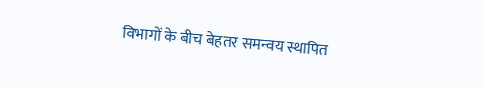विभागों के बीच बेहतर समन्वय स्थापित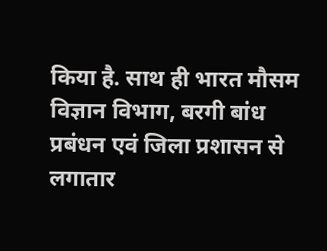किया है. साथ ही भारत मौसम विज्ञान विभाग, बरगी बांध प्रबंधन एवं जिला प्रशासन से लगातार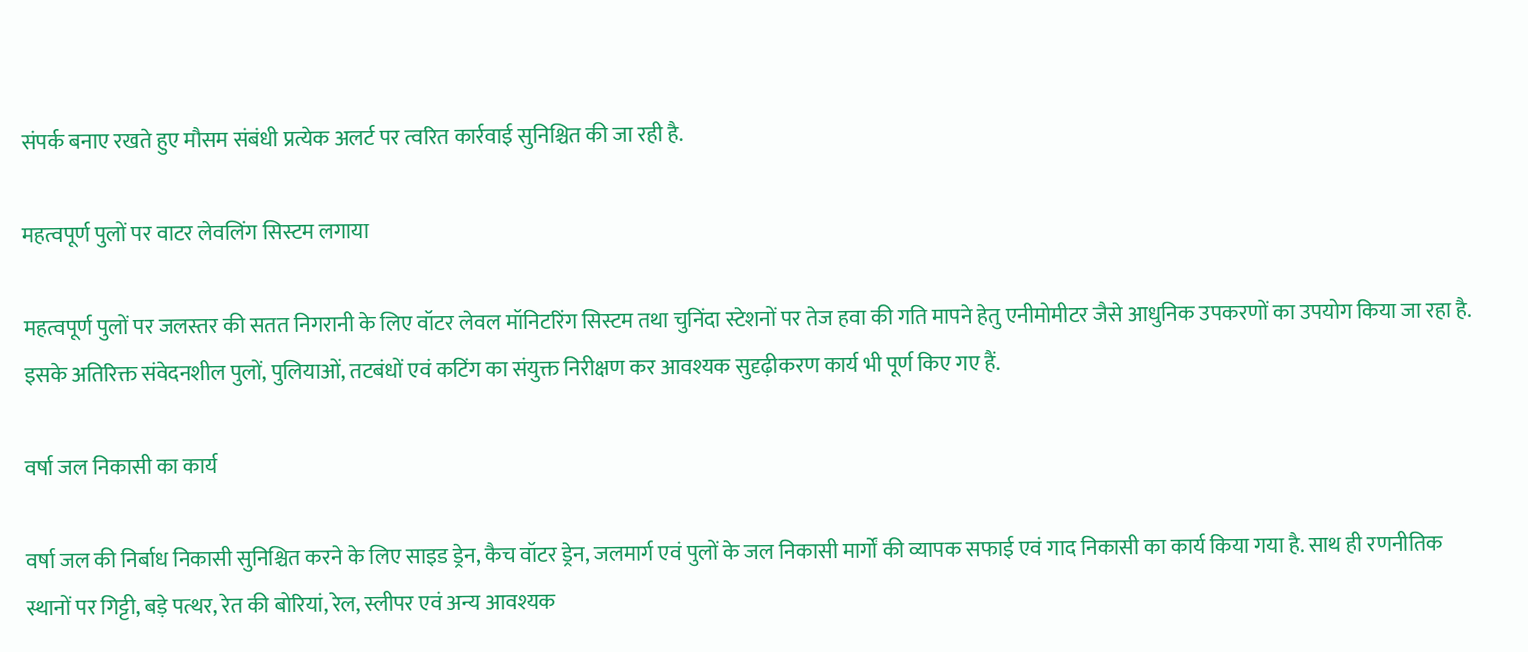संपर्क बनाए रखते हुए मौसम संबंधी प्रत्येक अलर्ट पर त्वरित कार्रवाई सुनिश्चित की जा रही है.

महत्वपूर्ण पुलों पर वाटर लेवलिंग सिस्टम लगाया

महत्वपूर्ण पुलों पर जलस्तर की सतत निगरानी के लिए वॉटर लेवल मॉनिटरिंग सिस्टम तथा चुनिंदा स्टेशनों पर तेज हवा की गति मापने हेतु एनीमोमीटर जैसे आधुनिक उपकरणों का उपयोग किया जा रहा है. इसके अतिरिक्त संवेदनशील पुलों, पुलियाओं, तटबंधों एवं कटिंग का संयुक्त निरीक्षण कर आवश्यक सुदृढ़ीकरण कार्य भी पूर्ण किए गए हैं.

वर्षा जल निकासी का कार्य

वर्षा जल की निर्बाध निकासी सुनिश्चित करने के लिए साइड ड्रेन, कैच वॉटर ड्रेन, जलमार्ग एवं पुलों के जल निकासी मार्गों की व्यापक सफाई एवं गाद निकासी का कार्य किया गया है. साथ ही रणनीतिक स्थानों पर गिट्टी, बड़े पत्थर, रेत की बोरियां, रेल, स्लीपर एवं अन्य आवश्यक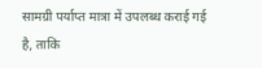सामग्री पर्याप्त मात्रा में उपलब्ध कराई गई है, ताकि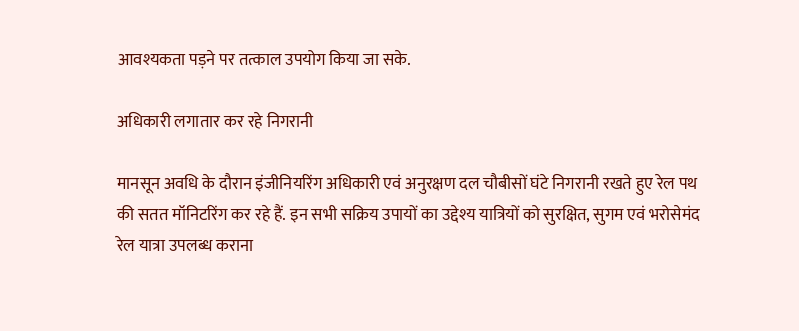आवश्यकता पड़ने पर तत्काल उपयोग किया जा सके.

अधिकारी लगातार कर रहे निगरानी

मानसून अवधि के दौरान इंजीनियरिंग अधिकारी एवं अनुरक्षण दल चौबीसों घंटे निगरानी रखते हुए रेल पथ की सतत मॉनिटरिंग कर रहे हैं. इन सभी सक्रिय उपायों का उद्देश्य यात्रियों को सुरक्षित, सुगम एवं भरोसेमंद रेल यात्रा उपलब्ध कराना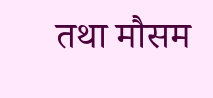तथा मौसम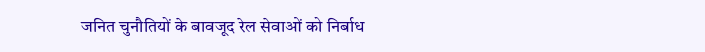जनित चुनौतियों के बावजूद रेल सेवाओं को निर्बाध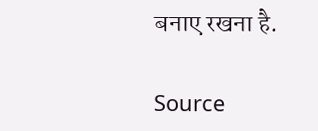बनाए रखना है.

Source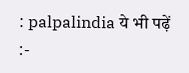: palpalindia ये भी पढ़ें :-